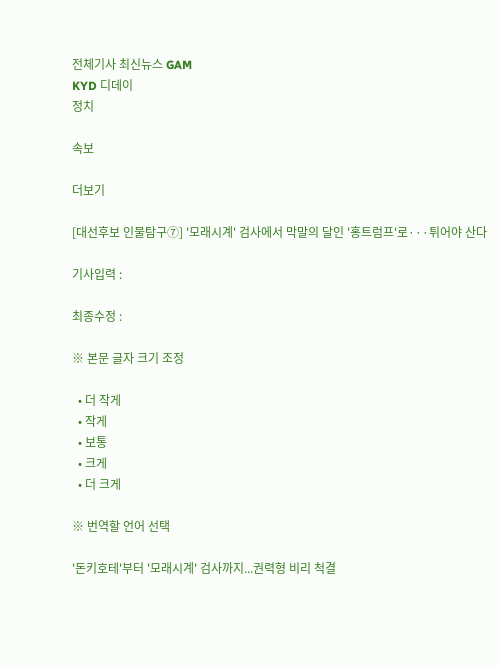전체기사 최신뉴스 GAM
KYD 디데이
정치

속보

더보기

[대선후보 인물탐구⑦] '모래시계' 검사에서 막말의 달인 '홍트럼프'로···튀어야 산다

기사입력 :

최종수정 :

※ 본문 글자 크기 조정

  • 더 작게
  • 작게
  • 보통
  • 크게
  • 더 크게

※ 번역할 언어 선택

'돈키호테'부터 '모래시계' 검사까지...권력형 비리 척결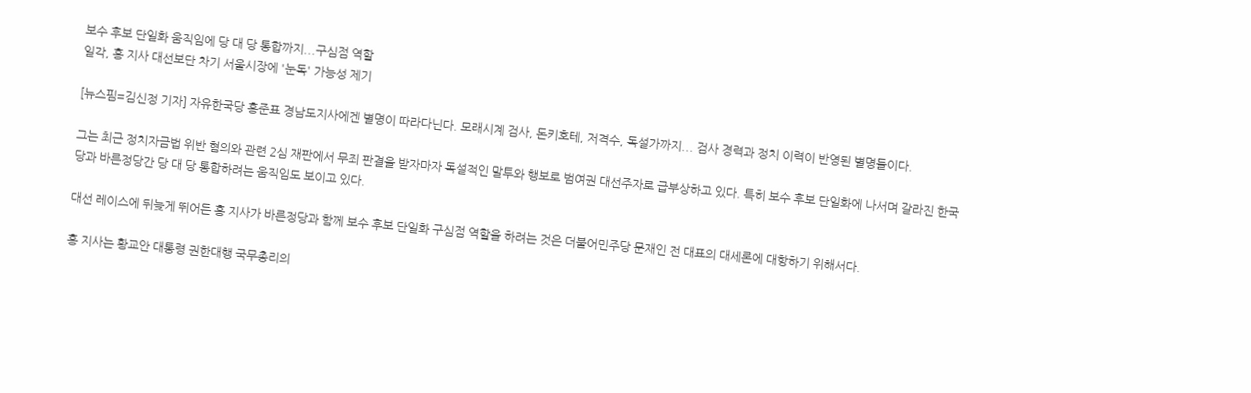보수 후보 단일화 움직임에 당 대 당 통합까지...구심점 역할
일각, 홍 지사 대선보단 차기 서울시장에 '눈독' 가능성 제기

[뉴스핌=김신정 기자] 자유한국당 홍준표 경남도지사에겐 별명이 따라다닌다. 모래시계 검사, 돈키호테, 저격수, 독설가까지... 검사 경력과 정치 이력이 반영된 별명들이다.

그는 최근 정치자금법 위반 혐의와 관련 2심 재판에서 무죄 판결을 받자마자 독설적인 말투와 행보로 범여권 대선주자로 급부상하고 있다. 특히 보수 후보 단일화에 나서며 갈라진 한국당과 바른정당간 당 대 당 통합하려는 움직임도 보이고 있다.

대선 레이스에 뒤늦게 뛰어든 홍 지사가 바른정당과 함께 보수 후보 단일화 구심점 역할을 하려는 것은 더불어민주당 문재인 전 대표의 대세론에 대항하기 위해서다.

홍 지사는 황교안 대통령 권한대행 국무총리의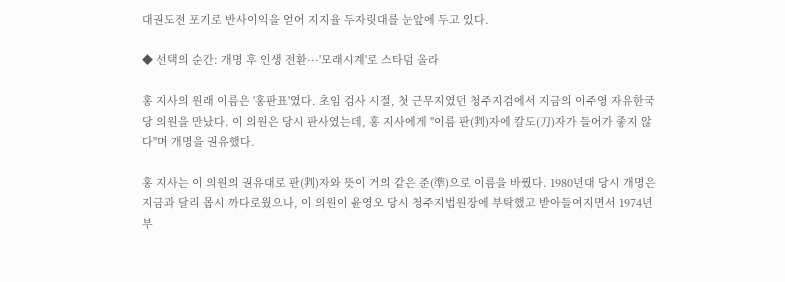대권도전 포기로 반사이익을 얻어 지지율 두자릿대를 눈앞에 두고 있다.

◆ 선택의 순간: 개명 후 인생 전환···'모래시계'로 스타덤 올라

홍 지사의 원래 이름은 '홍판표'였다. 초임 검사 시절, 첫 근무지였던 청주지검에서 지금의 이주영 자유한국당 의원을 만났다. 이 의원은 당시 판사였는데, 홍 지사에게 "이름 판(判)자에 칼도(刀)자가 들어가 좋지 않다"며 개명을 권유했다.

홍 지사는 이 의원의 권유대로 판(判)자와 뜻이 거의 같은 준(準)으로 이름을 바꿨다. 1980년대 당시 개명은 지금과 달리 몹시 까다로웠으나, 이 의원이 윤영오 당시 청주지법원장에 부탁했고 받아들여지면서 1974년부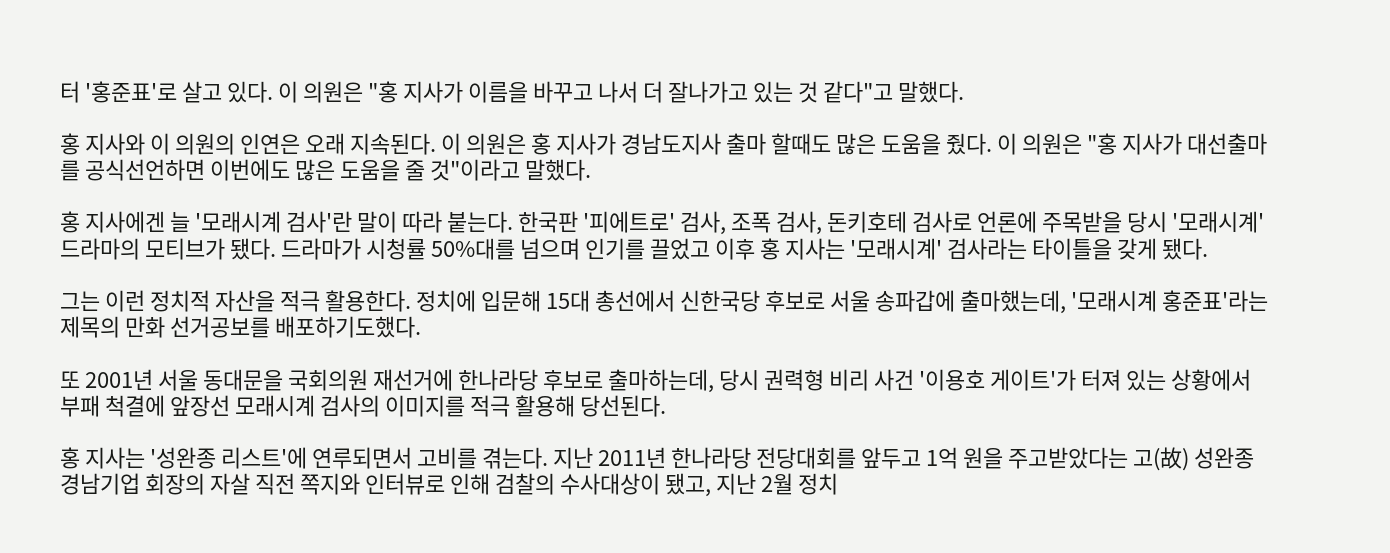터 '홍준표'로 살고 있다. 이 의원은 "홍 지사가 이름을 바꾸고 나서 더 잘나가고 있는 것 같다"고 말했다.

홍 지사와 이 의원의 인연은 오래 지속된다. 이 의원은 홍 지사가 경남도지사 출마 할때도 많은 도움을 줬다. 이 의원은 "홍 지사가 대선출마를 공식선언하면 이번에도 많은 도움을 줄 것"이라고 말했다.

홍 지사에겐 늘 '모래시계 검사'란 말이 따라 붙는다. 한국판 '피에트로' 검사, 조폭 검사, 돈키호테 검사로 언론에 주목받을 당시 '모래시계' 드라마의 모티브가 됐다. 드라마가 시청률 50%대를 넘으며 인기를 끌었고 이후 홍 지사는 '모래시계' 검사라는 타이틀을 갖게 됐다.

그는 이런 정치적 자산을 적극 활용한다. 정치에 입문해 15대 총선에서 신한국당 후보로 서울 송파갑에 출마했는데, '모래시계 홍준표'라는 제목의 만화 선거공보를 배포하기도했다.

또 2001년 서울 동대문을 국회의원 재선거에 한나라당 후보로 출마하는데, 당시 권력형 비리 사건 '이용호 게이트'가 터져 있는 상황에서 부패 척결에 앞장선 모래시계 검사의 이미지를 적극 활용해 당선된다.

홍 지사는 '성완종 리스트'에 연루되면서 고비를 겪는다. 지난 2011년 한나라당 전당대회를 앞두고 1억 원을 주고받았다는 고(故) 성완종 경남기업 회장의 자살 직전 쪽지와 인터뷰로 인해 검찰의 수사대상이 됐고, 지난 2월 정치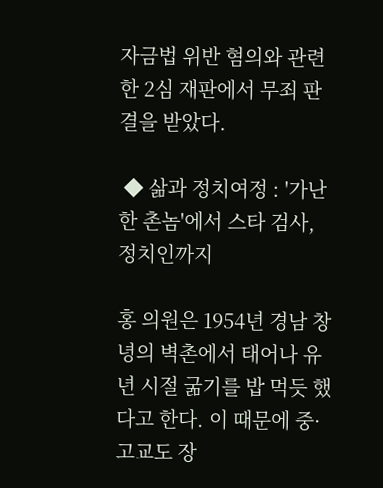자금법 위반 혐의와 관련한 2심 재판에서 무죄 판결을 받았다.

 ◆ 삶과 정치여정 : '가난한 촌놈'에서 스타 검사, 정치인까지

홍 의원은 1954년 경남 창녕의 벽촌에서 태어나 유년 시절 굶기를 밥 먹듯 했다고 한다. 이 때문에 중·고교도 장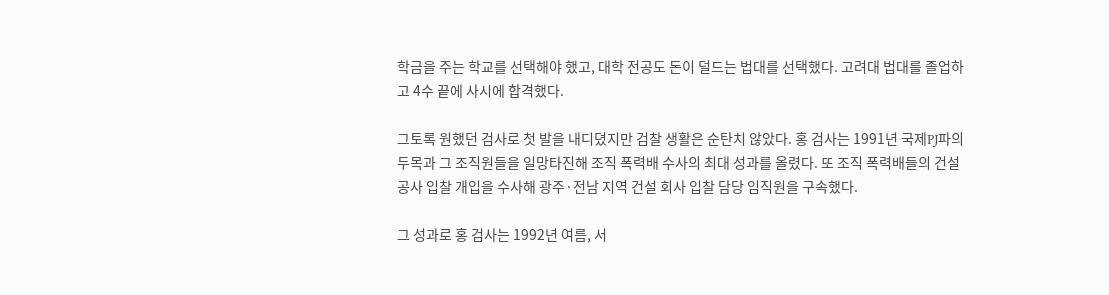학금을 주는 학교를 선택해야 했고, 대학 전공도 돈이 덜드는 법대를 선택했다. 고려대 법대를 졸업하고 4수 끝에 사시에 합격했다.

그토록 원했던 검사로 첫 발을 내디뎠지만 검찰 생활은 순탄치 않았다. 홍 검사는 1991년 국제PJ파의 두목과 그 조직원들을 일망타진해 조직 폭력배 수사의 최대 성과를 올렸다. 또 조직 폭력배들의 건설공사 입찰 개입을 수사해 광주·전남 지역 건설 회사 입찰 담당 임직원을 구속했다.

그 성과로 홍 검사는 1992년 여름, 서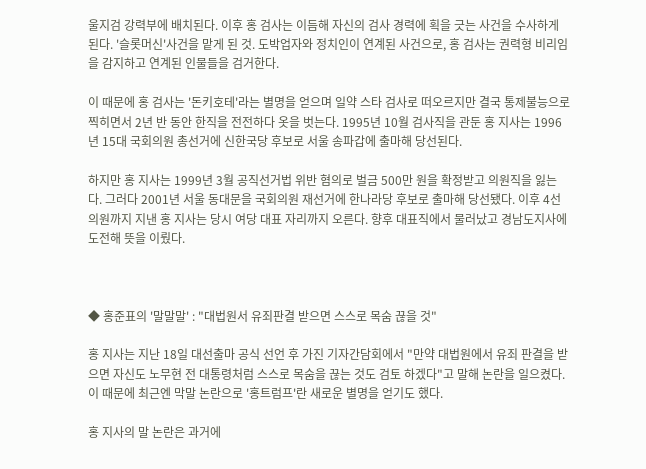울지검 강력부에 배치된다. 이후 홍 검사는 이듬해 자신의 검사 경력에 획을 긋는 사건을 수사하게 된다. '슬롯머신'사건을 맡게 된 것. 도박업자와 정치인이 연계된 사건으로, 홍 검사는 권력형 비리임을 감지하고 연계된 인물들을 검거한다.

이 때문에 홍 검사는 '돈키호테'라는 별명을 얻으며 일약 스타 검사로 떠오르지만 결국 통제불능으로 찍히면서 2년 반 동안 한직을 전전하다 옷을 벗는다. 1995년 10월 검사직을 관둔 홍 지사는 1996년 15대 국회의원 총선거에 신한국당 후보로 서울 송파갑에 출마해 당선된다.

하지만 홍 지사는 1999년 3월 공직선거법 위반 혐의로 벌금 500만 원을 확정받고 의원직을 잃는다. 그러다 2001년 서울 동대문을 국회의원 재선거에 한나라당 후보로 출마해 당선됐다. 이후 4선 의원까지 지낸 홍 지사는 당시 여당 대표 자리까지 오른다. 향후 대표직에서 물러났고 경남도지사에 도전해 뜻을 이뤘다.



◆ 홍준표의 '말말말' : "대법원서 유죄판결 받으면 스스로 목숨 끊을 것"

홍 지사는 지난 18일 대선출마 공식 선언 후 가진 기자간담회에서 "만약 대법원에서 유죄 판결을 받으면 자신도 노무현 전 대통령처럼 스스로 목숨을 끊는 것도 검토 하겠다"고 말해 논란을 일으켰다. 이 때문에 최근엔 막말 논란으로 '홍트럼프'란 새로운 별명을 얻기도 했다.

홍 지사의 말 논란은 과거에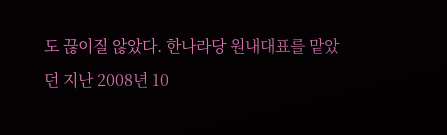도 끊이질 않았다. 한나라당 원내대표를 맡았던 지난 2008년 10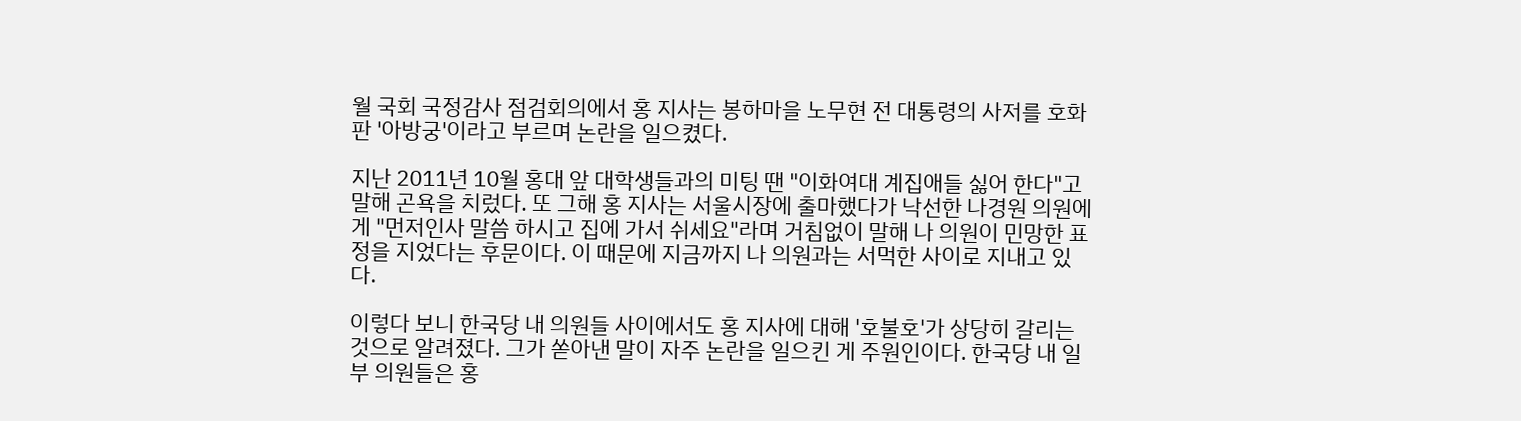월 국회 국정감사 점검회의에서 홍 지사는 봉하마을 노무현 전 대통령의 사저를 호화판 '아방궁'이라고 부르며 논란을 일으켰다.

지난 2011년 10월 홍대 앞 대학생들과의 미팅 땐 "이화여대 계집애들 싫어 한다"고 말해 곤욕을 치렀다. 또 그해 홍 지사는 서울시장에 출마했다가 낙선한 나경원 의원에게 "먼저인사 말씀 하시고 집에 가서 쉬세요"라며 거침없이 말해 나 의원이 민망한 표정을 지었다는 후문이다. 이 때문에 지금까지 나 의원과는 서먹한 사이로 지내고 있다.

이렇다 보니 한국당 내 의원들 사이에서도 홍 지사에 대해 '호불호'가 상당히 갈리는 것으로 알려졌다. 그가 쏟아낸 말이 자주 논란을 일으킨 게 주원인이다. 한국당 내 일부 의원들은 홍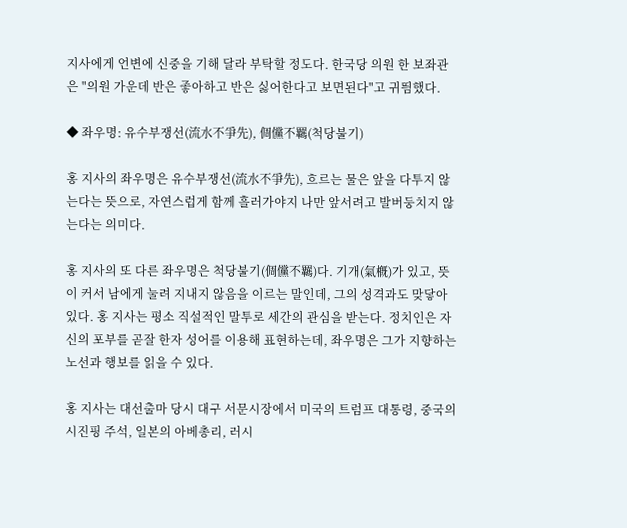지사에게 언변에 신중을 기해 달라 부탁할 정도다. 한국당 의원 한 보좌관은 "의원 가운데 반은 좋아하고 반은 싫어한다고 보면된다"고 귀띔했다.

◆ 좌우명: 유수부쟁선(流水不爭先), 倜儻不羈(척당불기)

홍 지사의 좌우명은 유수부쟁선(流水不爭先), 흐르는 물은 앞을 다투지 않는다는 뜻으로, 자연스럽게 함께 흘러가야지 나만 앞서려고 발버둥치지 않는다는 의미다.

홍 지사의 또 다른 좌우명은 척당불기(倜儻不羈)다. 기개(氣槪)가 있고, 뜻이 커서 남에게 눌려 지내지 않음을 이르는 말인데, 그의 성격과도 맞닿아 있다. 홍 지사는 평소 직설적인 말투로 세간의 관심을 받는다. 정치인은 자신의 포부를 곧잘 한자 성어를 이용해 표현하는데, 좌우명은 그가 지향하는 노선과 행보를 읽을 수 있다.

홍 지사는 대선출마 당시 대구 서문시장에서 미국의 트럼프 대통령, 중국의 시진핑 주석, 일본의 아베총리, 러시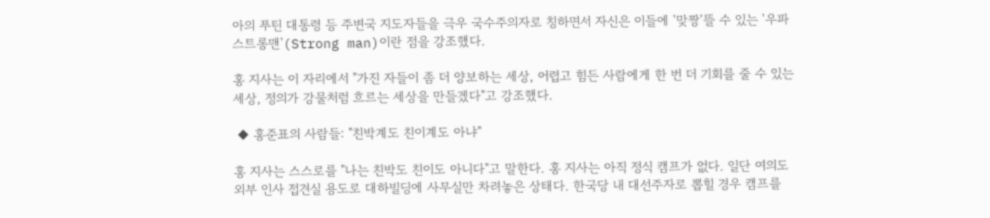아의 푸틴 대통령 등 주변국 지도자들을 극우 국수주의자로 칭하면서 자신은 이들에 '맞짱'뜰 수 있는 '우파 스트롱맨'(Strong man)이란 점을 강조했다.

홍 지사는 이 자리에서 "가진 자들이 좀 더 양보하는 세상, 어렵고 힘든 사람에게 한 번 더 기회를 줄 수 있는 세상, 정의가 강물처럼 흐르는 세상을 만들겠다"고 강조했다.

 ◆ 홍준표의 사람들: "친박계도 친이계도 아냐"

홍 지사는 스스로를 "나는 친박도 친이도 아니다"고 말한다. 홍 지사는 아직 정식 캠프가 없다. 일단 여의도 외부 인사 접견실 용도로 대하빌딩에 사무실만 차려놓은 상태다. 한국당 내 대선주자로 뽑힐 경우 캠프를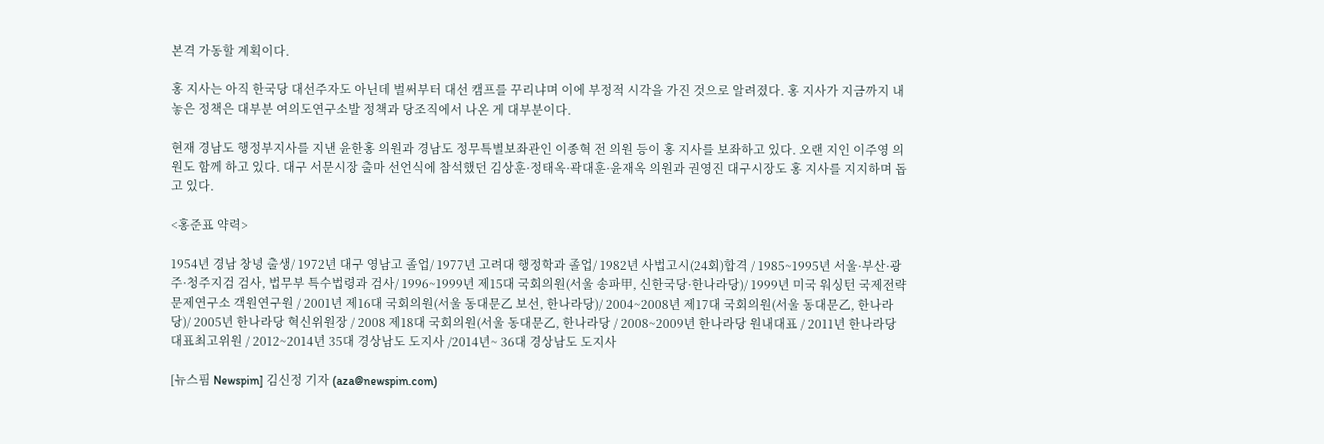본격 가동할 계획이다.

홍 지사는 아직 한국당 대선주자도 아닌데 벌써부터 대선 캠프를 꾸리냐며 이에 부정적 시각을 가진 것으로 알려졌다. 홍 지사가 지금까지 내놓은 정책은 대부분 여의도연구소발 정책과 당조직에서 나온 게 대부분이다.

현재 경남도 행정부지사를 지낸 윤한홍 의원과 경남도 정무특별보좌관인 이종혁 전 의원 등이 홍 지사를 보좌하고 있다. 오랜 지인 이주영 의원도 함께 하고 있다. 대구 서문시장 출마 선언식에 참석했던 김상훈·정태옥·곽대훈·윤재옥 의원과 권영진 대구시장도 홍 지사를 지지하며 돕고 있다.

<홍준표 약력>

1954년 경남 창녕 출생/ 1972년 대구 영남고 졸업/ 1977년 고려대 행정학과 졸업/ 1982년 사법고시(24회)합격 / 1985~1995년 서울·부산·광주·청주지검 검사, 법무부 특수법령과 검사/ 1996~1999년 제15대 국회의원(서울 송파甲, 신한국당·한나라당)/ 1999년 미국 워싱턴 국제전략문제연구소 객원연구원 / 2001년 제16대 국회의원(서울 동대문乙 보선, 한나라당)/ 2004~2008년 제17대 국회의원(서울 동대문乙, 한나라당)/ 2005년 한나라당 혁신위원장 / 2008 제18대 국회의원(서울 동대문乙, 한나라당 / 2008~2009년 한나라당 원내대표 / 2011년 한나라당 대표최고위원 / 2012~2014년 35대 경상남도 도지사 /2014년~ 36대 경상남도 도지사

[뉴스핌 Newspim] 김신정 기자 (aza@newspim.com)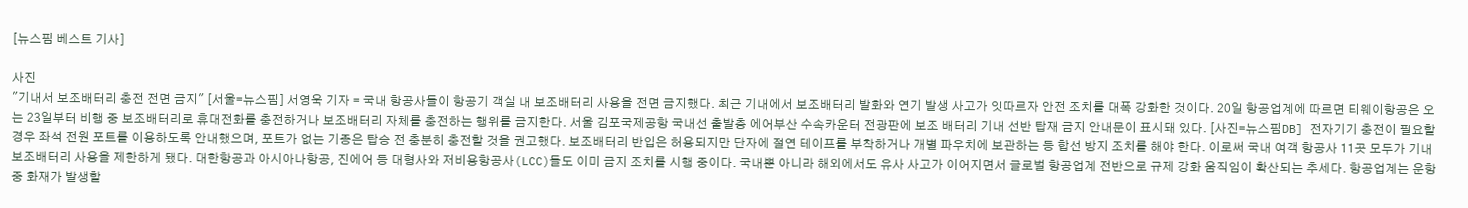[뉴스핌 베스트 기사]

사진
"기내서 보조배터리 충전 전면 금지" [서울=뉴스핌] 서영욱 기자 = 국내 항공사들이 항공기 객실 내 보조배터리 사용을 전면 금지했다. 최근 기내에서 보조배터리 발화와 연기 발생 사고가 잇따르자 안전 조치를 대폭 강화한 것이다. 20일 항공업계에 따르면 티웨이항공은 오는 23일부터 비행 중 보조배터리로 휴대전화를 충전하거나 보조배터리 자체를 충전하는 행위를 금지한다. 서울 김포국제공항 국내선 출발층 에어부산 수속카운터 전광판에 보조 배터리 기내 선반 탑재 금지 안내문이 표시돼 있다. [사진=뉴스핌DB] 전자기기 충전이 필요할 경우 좌석 전원 포트를 이용하도록 안내했으며, 포트가 없는 기종은 탑승 전 충분히 충전할 것을 권고했다. 보조배터리 반입은 허용되지만 단자에 절연 테이프를 부착하거나 개별 파우치에 보관하는 등 합선 방지 조치를 해야 한다. 이로써 국내 여객 항공사 11곳 모두가 기내 보조배터리 사용을 제한하게 됐다. 대한항공과 아시아나항공, 진에어 등 대형사와 저비용항공사(LCC)들도 이미 금지 조치를 시행 중이다. 국내뿐 아니라 해외에서도 유사 사고가 이어지면서 글로벌 항공업계 전반으로 규제 강화 움직임이 확산되는 추세다. 항공업계는 운항 중 화재가 발생할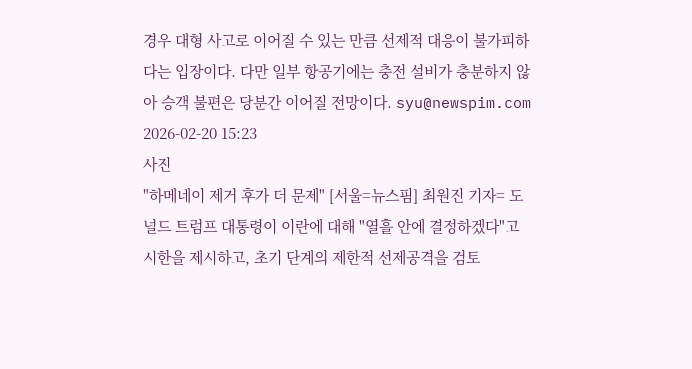경우 대형 사고로 이어질 수 있는 만큼 선제적 대응이 불가피하다는 입장이다. 다만 일부 항공기에는 충전 설비가 충분하지 않아 승객 불편은 당분간 이어질 전망이다. syu@newspim.com 2026-02-20 15:23
사진
"하메네이 제거 후가 더 문제" [서울=뉴스핌] 최원진 기자= 도널드 트럼프 대통령이 이란에 대해 "열흘 안에 결정하겠다"고 시한을 제시하고, 초기 단계의 제한적 선제공격을 검토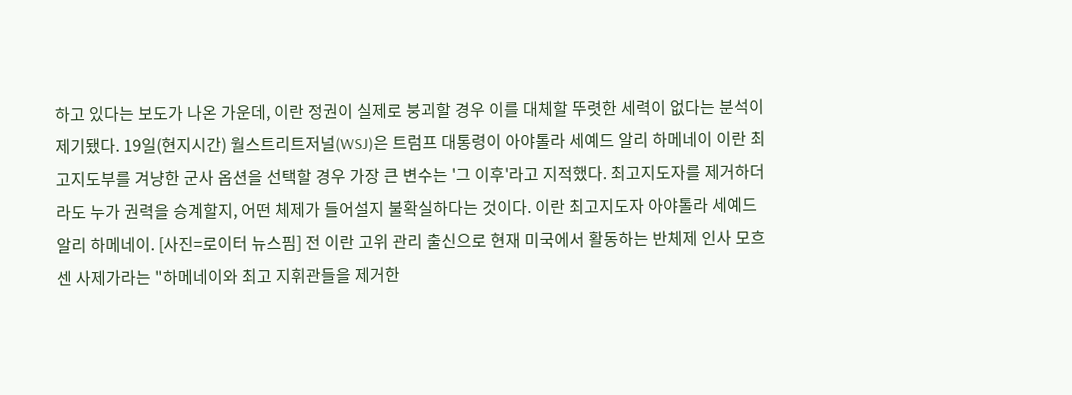하고 있다는 보도가 나온 가운데, 이란 정권이 실제로 붕괴할 경우 이를 대체할 뚜렷한 세력이 없다는 분석이 제기됐다. 19일(현지시간) 월스트리트저널(WSJ)은 트럼프 대통령이 아야톨라 세예드 알리 하메네이 이란 최고지도부를 겨냥한 군사 옵션을 선택할 경우 가장 큰 변수는 '그 이후'라고 지적했다. 최고지도자를 제거하더라도 누가 권력을 승계할지, 어떤 체제가 들어설지 불확실하다는 것이다. 이란 최고지도자 아야톨라 세예드 알리 하메네이. [사진=로이터 뉴스핌] 전 이란 고위 관리 출신으로 현재 미국에서 활동하는 반체제 인사 모흐센 사제가라는 "하메네이와 최고 지휘관들을 제거한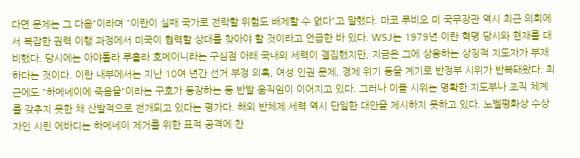다면 문제는 그 다음"이라며 "이란이 실패 국가로 전락할 위험도 배제할 수 없다"고 말했다. 마코 루비오 미 국무장관 역시 최근 의회에서 복잡한 권력 이행 과정에서 미국이 협력할 상대를 찾아야 할 것이라고 언급한 바 있다. WSJ는 1979년 이란 혁명 당시와 현재를 대비했다. 당시에는 아야톨라 루홀라 호메이니라는 구심점 아래 국내외 세력이 결집했지만, 지금은 그에 상응하는 상징적 지도자가 부재하다는 것이다. 이란 내부에서는 지난 10여 년간 선거 부정 의혹, 여성 인권 문제, 경제 위기 등을 계기로 반정부 시위가 반복돼왔다. 최근에도 "하메네이에 죽음을"이라는 구호가 등장하는 등 반발 움직임이 이어지고 있다. 그러나 이들 시위는 명확한 지도부나 조직 체계를 갖추지 못한 채 산발적으로 전개되고 있다는 평가다. 해외 반체제 세력 역시 단일한 대안을 제시하지 못하고 있다. 노벨평화상 수상자인 시린 에바디는 하메네이 제거를 위한 표적 공격에 찬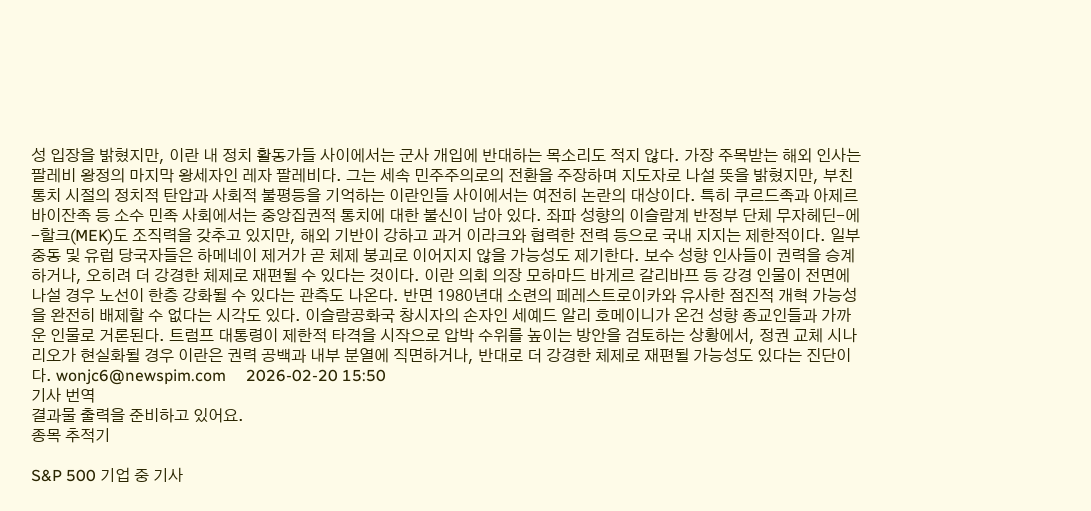성 입장을 밝혔지만, 이란 내 정치 활동가들 사이에서는 군사 개입에 반대하는 목소리도 적지 않다. 가장 주목받는 해외 인사는 팔레비 왕정의 마지막 왕세자인 레자 팔레비다. 그는 세속 민주주의로의 전환을 주장하며 지도자로 나설 뜻을 밝혔지만, 부친 통치 시절의 정치적 탄압과 사회적 불평등을 기억하는 이란인들 사이에서는 여전히 논란의 대상이다. 특히 쿠르드족과 아제르바이잔족 등 소수 민족 사회에서는 중앙집권적 통치에 대한 불신이 남아 있다. 좌파 성향의 이슬람계 반정부 단체 무자헤딘-에-할크(MEK)도 조직력을 갖추고 있지만, 해외 기반이 강하고 과거 이라크와 협력한 전력 등으로 국내 지지는 제한적이다. 일부 중동 및 유럽 당국자들은 하메네이 제거가 곧 체제 붕괴로 이어지지 않을 가능성도 제기한다. 보수 성향 인사들이 권력을 승계하거나, 오히려 더 강경한 체제로 재편될 수 있다는 것이다. 이란 의회 의장 모하마드 바게르 갈리바프 등 강경 인물이 전면에 나설 경우 노선이 한층 강화될 수 있다는 관측도 나온다. 반면 1980년대 소련의 페레스트로이카와 유사한 점진적 개혁 가능성을 완전히 배제할 수 없다는 시각도 있다. 이슬람공화국 창시자의 손자인 세예드 알리 호메이니가 온건 성향 종교인들과 가까운 인물로 거론된다. 트럼프 대통령이 제한적 타격을 시작으로 압박 수위를 높이는 방안을 검토하는 상황에서, 정권 교체 시나리오가 현실화될 경우 이란은 권력 공백과 내부 분열에 직면하거나, 반대로 더 강경한 체제로 재편될 가능성도 있다는 진단이다. wonjc6@newspim.com     2026-02-20 15:50
기사 번역
결과물 출력을 준비하고 있어요.
종목 추적기

S&P 500 기업 중 기사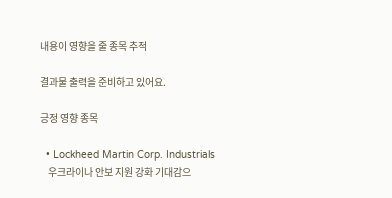내용이 영향을 줄 종목 추적

결과물 출력을 준비하고 있어요.

긍정 영향 종목

  • Lockheed Martin Corp. Industrials
    우크라이나 안보 지원 강화 기대감으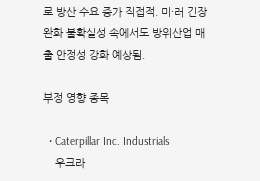로 방산 수요 증가 직접적. 미·러 긴장 완화 불확실성 속에서도 방위산업 매출 안정성 강화 예상됨.

부정 영향 종목

  • Caterpillar Inc. Industrials
    우크라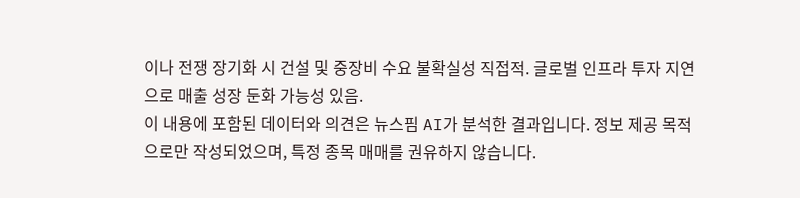이나 전쟁 장기화 시 건설 및 중장비 수요 불확실성 직접적. 글로벌 인프라 투자 지연으로 매출 성장 둔화 가능성 있음.
이 내용에 포함된 데이터와 의견은 뉴스핌 AI가 분석한 결과입니다. 정보 제공 목적으로만 작성되었으며, 특정 종목 매매를 권유하지 않습니다.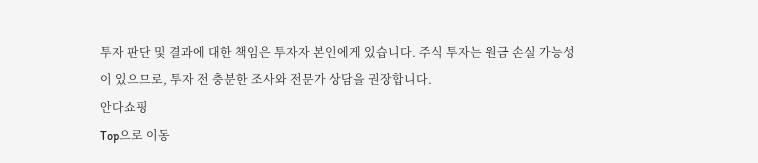투자 판단 및 결과에 대한 책임은 투자자 본인에게 있습니다. 주식 투자는 원금 손실 가능성이 있으므로, 투자 전 충분한 조사와 전문가 상담을 권장합니다.
안다쇼핑
Top으로 이동